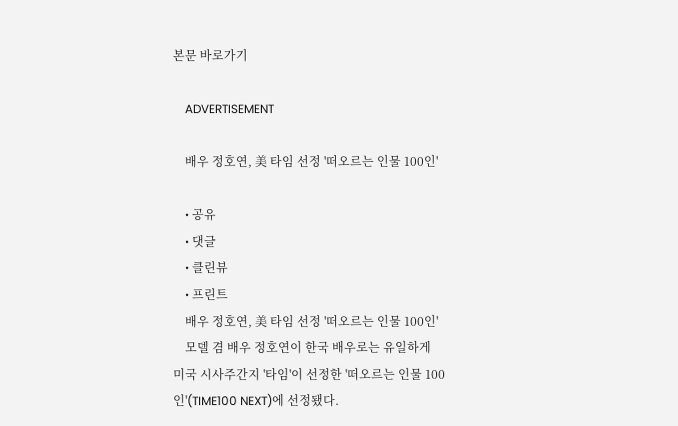본문 바로가기

    ADVERTISEMENT

    배우 정호연, 美 타임 선정 '떠오르는 인물 100인'

    • 공유
    • 댓글
    • 클린뷰
    • 프린트
    배우 정호연, 美 타임 선정 '떠오르는 인물 100인'
    모델 겸 배우 정호연이 한국 배우로는 유일하게 미국 시사주간지 '타임'이 선정한 '떠오르는 인물 100인'(TIME100 NEXT)에 선정됐다.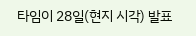타임이 28일(현지 시각) 발표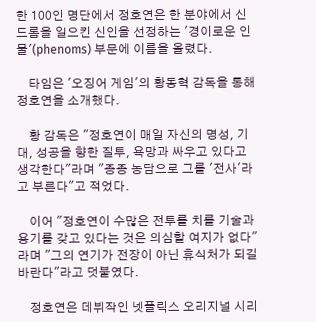한 100인 명단에서 정호연은 한 분야에서 신드롬을 일으킨 신인을 선정하는 '경이로운 인물'(phenoms) 부문에 이름을 올렸다.

    타임은 '오징어 게임'의 황동혁 감독을 통해 정호연을 소개했다.

    황 감독은 "정호연이 매일 자신의 명성, 기대, 성공을 향한 질투, 욕망과 싸우고 있다고 생각한다"라며 "종종 농담으로 그를 '전사'라고 부른다"고 적었다.

    이어 "정호연이 수많은 전투를 치를 기술과 용기를 갖고 있다는 것은 의심할 여지가 없다"라며 "그의 연기가 전장이 아닌 휴식처가 되길 바란다"라고 덧붙였다.

    정호연은 데뷔작인 넷플릭스 오리지널 시리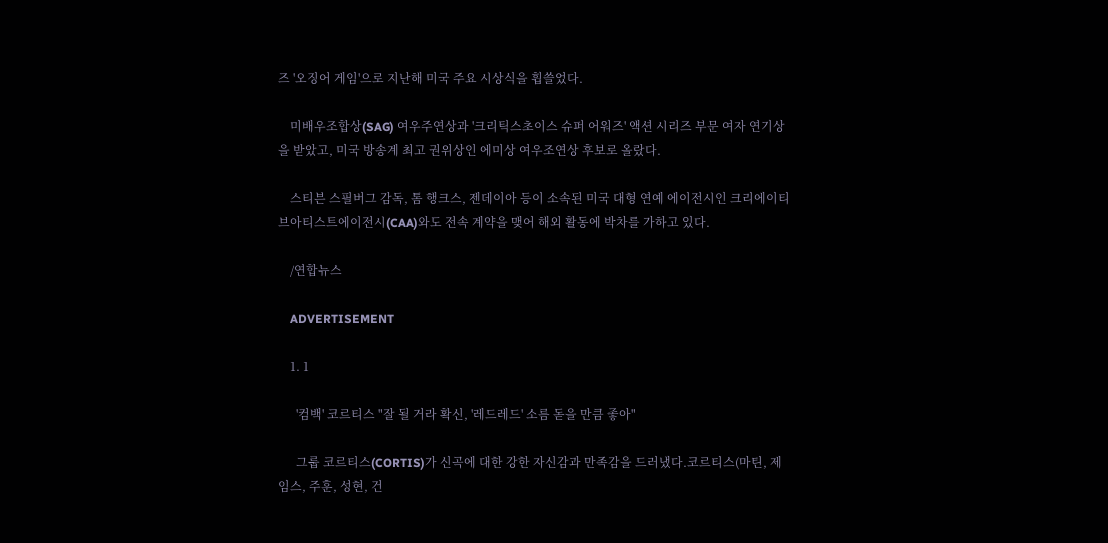즈 '오징어 게임'으로 지난해 미국 주요 시상식을 휩쓸었다.

    미배우조합상(SAG) 여우주연상과 '크리틱스초이스 슈퍼 어워즈' 액션 시리즈 부문 여자 연기상을 받았고, 미국 방송계 최고 권위상인 에미상 여우조연상 후보로 올랐다.

    스티븐 스필버그 감독, 톰 행크스, 젠데이아 등이 소속된 미국 대형 연예 에이전시인 크리에이티브아티스트에이전시(CAA)와도 전속 계약을 맺어 해외 활동에 박차를 가하고 있다.

    /연합뉴스

    ADVERTISEMENT

    1. 1

      '컴백' 코르티스 "잘 될 거라 확신, '레드레드' 소름 돋을 만큼 좋아"

      그룹 코르티스(CORTIS)가 신곡에 대한 강한 자신감과 만족감을 드러냈다.코르티스(마틴, 제임스, 주훈, 성현, 건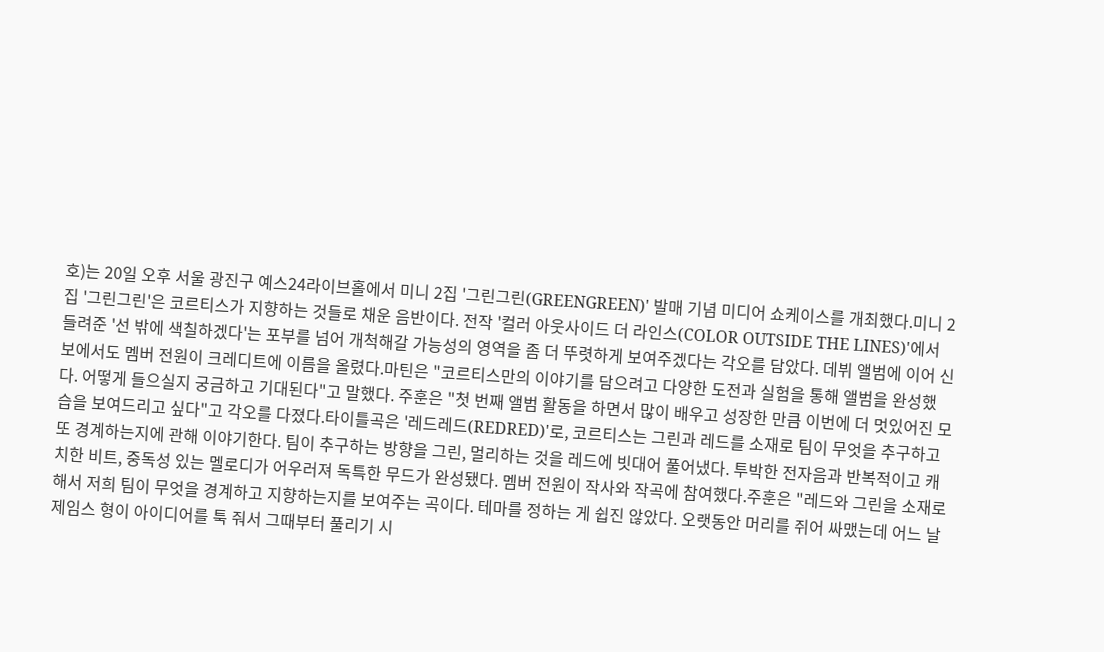호)는 20일 오후 서울 광진구 예스24라이브홀에서 미니 2집 '그린그린(GREENGREEN)' 발매 기념 미디어 쇼케이스를 개최했다.미니 2집 '그린그린'은 코르티스가 지향하는 것들로 채운 음반이다. 전작 '컬러 아웃사이드 더 라인스(COLOR OUTSIDE THE LINES)'에서 들려준 '선 밖에 색칠하겠다'는 포부를 넘어 개척해갈 가능성의 영역을 좀 더 뚜렷하게 보여주겠다는 각오를 담았다. 데뷔 앨범에 이어 신보에서도 멤버 전원이 크레디트에 이름을 올렸다.마틴은 "코르티스만의 이야기를 담으려고 다양한 도전과 실험을 통해 앨범을 완성했다. 어떻게 들으실지 궁금하고 기대된다"고 말했다. 주훈은 "첫 번째 앨범 활동을 하면서 많이 배우고 성장한 만큼 이번에 더 멋있어진 모습을 보여드리고 싶다"고 각오를 다졌다.타이틀곡은 '레드레드(REDRED)'로, 코르티스는 그린과 레드를 소재로 팀이 무엇을 추구하고 또 경계하는지에 관해 이야기한다. 팀이 추구하는 방향을 그린, 멀리하는 것을 레드에 빗대어 풀어냈다. 투박한 전자음과 반복적이고 캐치한 비트, 중독성 있는 멜로디가 어우러져 독특한 무드가 완성됐다. 멤버 전원이 작사와 작곡에 참여했다.주훈은 "레드와 그린을 소재로 해서 저희 팀이 무엇을 경계하고 지향하는지를 보여주는 곡이다. 테마를 정하는 게 쉽진 않았다. 오랫동안 머리를 쥐어 싸맸는데 어느 날 제임스 형이 아이디어를 툭 줘서 그때부터 풀리기 시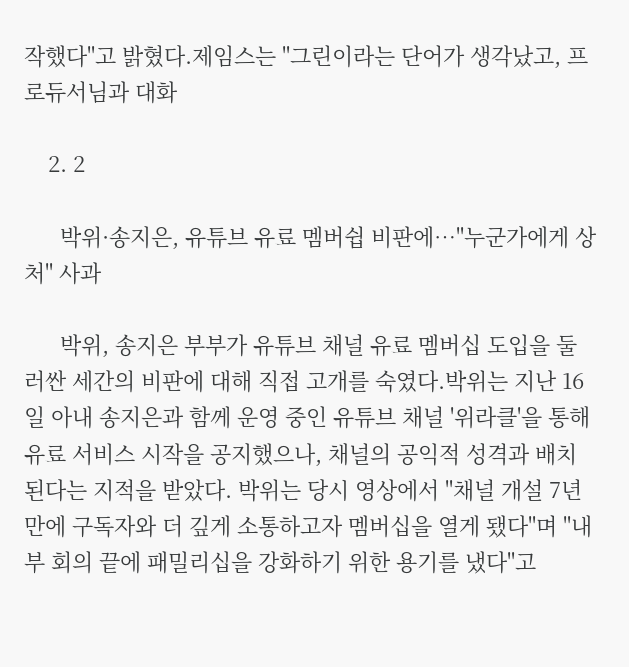작했다"고 밝혔다.제임스는 "그린이라는 단어가 생각났고, 프로듀서님과 대화

    2. 2

      박위·송지은, 유튜브 유료 멤버쉽 비판에…"누군가에게 상처" 사과

      박위, 송지은 부부가 유튜브 채널 유료 멤버십 도입을 둘러싼 세간의 비판에 대해 직접 고개를 숙였다.박위는 지난 16일 아내 송지은과 함께 운영 중인 유튜브 채널 '위라클'을 통해 유료 서비스 시작을 공지했으나, 채널의 공익적 성격과 배치된다는 지적을 받았다. 박위는 당시 영상에서 "채널 개설 7년 만에 구독자와 더 깊게 소통하고자 멤버십을 열게 됐다"며 "내부 회의 끝에 패밀리십을 강화하기 위한 용기를 냈다"고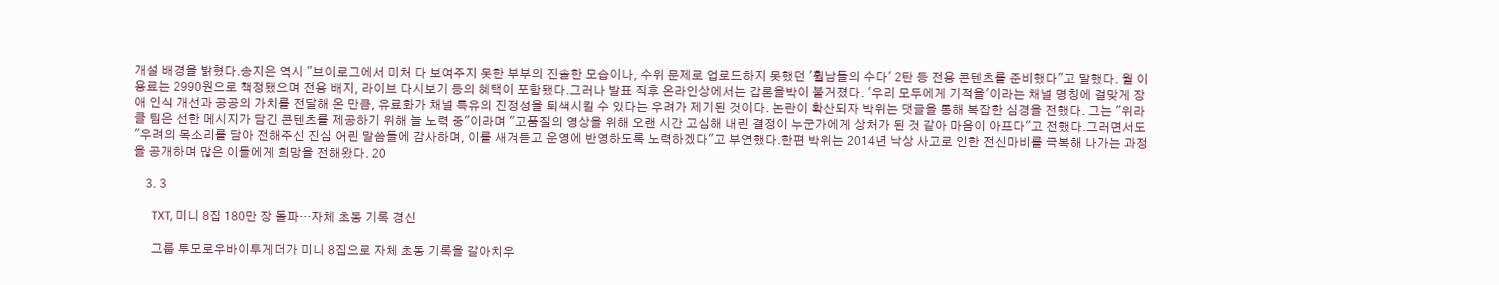개설 배경을 밝혔다.송지은 역시 "브이로그에서 미처 다 보여주지 못한 부부의 진솔한 모습이나, 수위 문제로 업로드하지 못했던 '휠남들의 수다' 2탄 등 전용 콘텐츠를 준비했다"고 말했다. 월 이용료는 2990원으로 책정됐으며 전용 배지, 라이브 다시보기 등의 혜택이 포함됐다.그러나 발표 직후 온라인상에서는 갑론을박이 불거졌다. '우리 모두에게 기적을'이라는 채널 명칭에 걸맞게 장애 인식 개선과 공공의 가치를 전달해 온 만큼, 유료화가 채널 특유의 진정성을 퇴색시킬 수 있다는 우려가 제기된 것이다. 논란이 확산되자 박위는 댓글을 통해 복잡한 심경을 전했다. 그는 "위라클 팀은 선한 메시지가 담긴 콘텐츠를 제공하기 위해 늘 노력 중"이라며 "고품질의 영상을 위해 오랜 시간 고심해 내린 결정이 누군가에게 상처가 된 것 같아 마음이 아프다"고 전했다.그러면서도 "우려의 목소리를 담아 전해주신 진심 어린 말씀들에 감사하며, 이를 새겨듣고 운영에 반영하도록 노력하겠다"고 부연했다.한편 박위는 2014년 낙상 사고로 인한 전신마비를 극복해 나가는 과정을 공개하며 많은 이들에게 희망을 전해왔다. 20

    3. 3

      TXT, 미니 8집 180만 장 돌파…자체 초동 기록 경신

      그룹 투모로우바이투게더가 미니 8집으로 자체 초동 기록을 갈아치우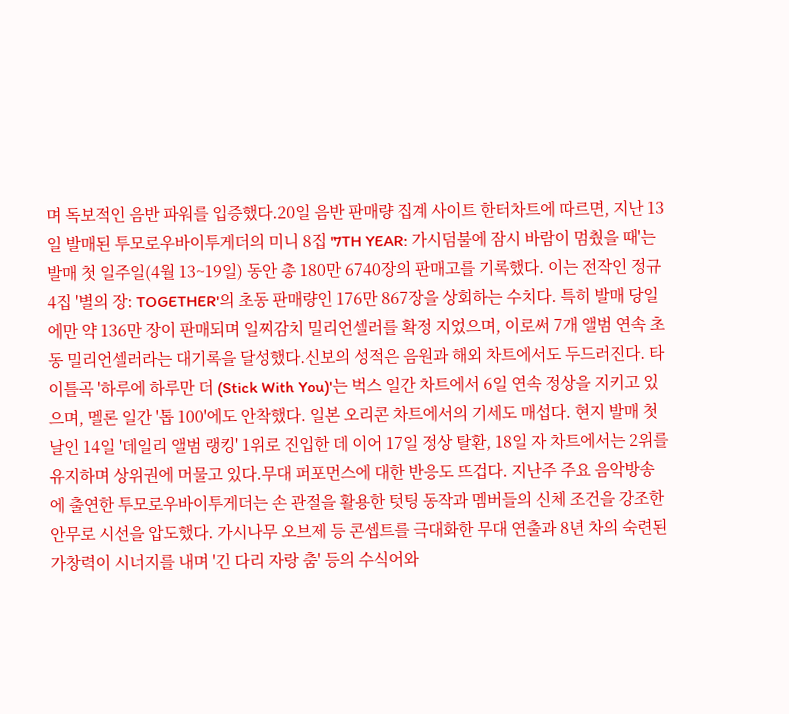며 독보적인 음반 파워를 입증했다.20일 음반 판매량 집계 사이트 한터차트에 따르면, 지난 13일 발매된 투모로우바이투게더의 미니 8집 '7TH YEAR: 가시덤불에 잠시 바람이 멈췄을 때'는 발매 첫 일주일(4월 13~19일) 동안 총 180만 6740장의 판매고를 기록했다. 이는 전작인 정규 4집 '별의 장: TOGETHER'의 초동 판매량인 176만 867장을 상회하는 수치다. 특히 발매 당일에만 약 136만 장이 판매되며 일찌감치 밀리언셀러를 확정 지었으며, 이로써 7개 앨범 연속 초동 밀리언셀러라는 대기록을 달성했다.신보의 성적은 음원과 해외 차트에서도 두드러진다. 타이틀곡 '하루에 하루만 더 (Stick With You)'는 벅스 일간 차트에서 6일 연속 정상을 지키고 있으며, 멜론 일간 '톱 100'에도 안착했다. 일본 오리콘 차트에서의 기세도 매섭다. 현지 발매 첫날인 14일 '데일리 앨범 랭킹' 1위로 진입한 데 이어 17일 정상 탈환, 18일 자 차트에서는 2위를 유지하며 상위권에 머물고 있다.무대 퍼포먼스에 대한 반응도 뜨겁다. 지난주 주요 음악방송에 출연한 투모로우바이투게더는 손 관절을 활용한 텃팅 동작과 멤버들의 신체 조건을 강조한 안무로 시선을 압도했다. 가시나무 오브제 등 콘셉트를 극대화한 무대 연출과 8년 차의 숙련된 가창력이 시너지를 내며 '긴 다리 자랑 춤' 등의 수식어와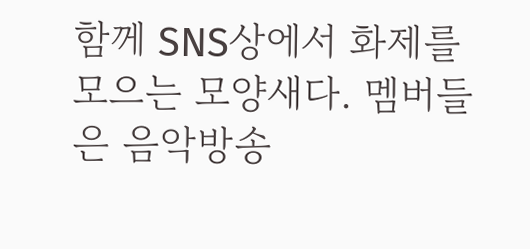함께 SNS상에서 화제를 모으는 모양새다. 멤버들은 음악방송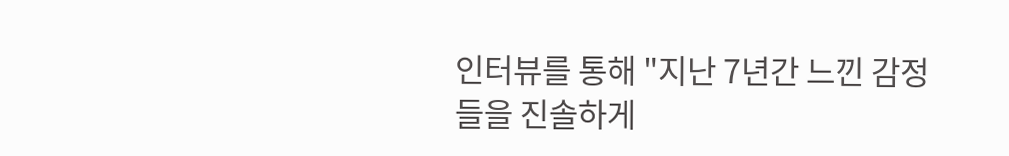인터뷰를 통해 "지난 7년간 느낀 감정들을 진솔하게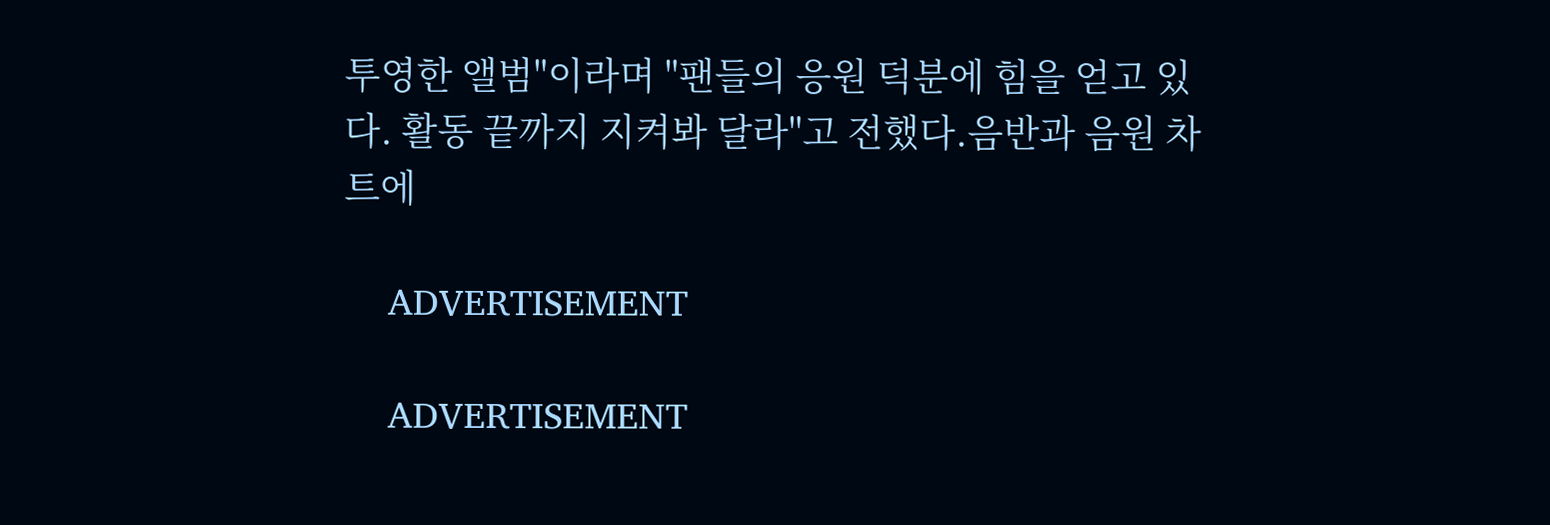투영한 앨범"이라며 "팬들의 응원 덕분에 힘을 얻고 있다. 활동 끝까지 지켜봐 달라"고 전했다.음반과 음원 차트에

    ADVERTISEMENT

    ADVERTISEMENT